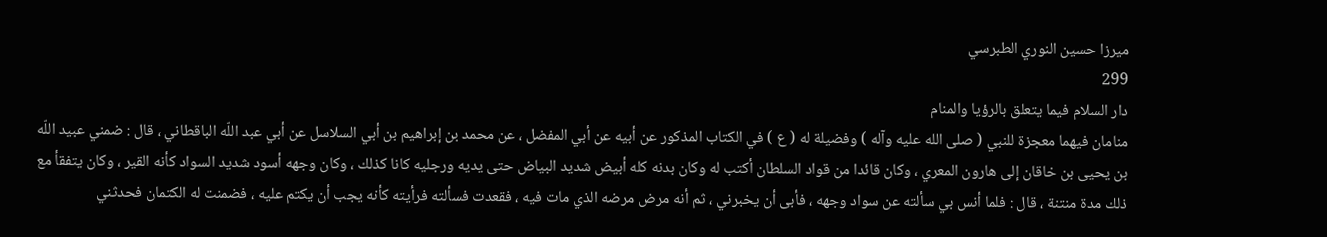ميرزا حسين النوري الطبرسي
299
دار السلام فيما يتعلق بالرؤيا والمنام
منامان فيهما معجزة للنبي ( صلى الله عليه وآله ) وفضيلة له ( ع ) في الكتاب المذكور عن أبيه عن أبي المفضل ، عن محمد بن إبراهيم بن أبي السلاسل عن أبي عبد اللّه الباقطاني ، قال : ضمني عبيد اللّه بن يحيى بن خاقان إلى هارون المعري ، وكان قائدا من قواد السلطان أكتب له وكان بدنه كله أبيض شديد البياض حتى يديه ورجليه كانا كذلك ، وكان وجهه أسود شديد السواد كأنه القير ، وكان يتفقأ مع ذلك مدة منتنة ، قال : فلما أنس بي سألته عن سواد وجهه ، فأبى أن يخبرني ، ثم أنه مرض مرضه الذي مات فيه ، فقعدت فسألته فرأيته كأنه يجب أن يكتم عليه ، فضمنت له الكتمان فحدثني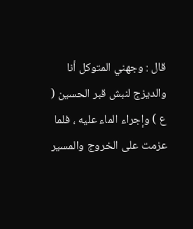قال : وجهني المتوكل أنا والديزج لنبش قبر الحسين ( ع ) وإجراء الماء عليه ، فلما عزمت على الخروج والمسير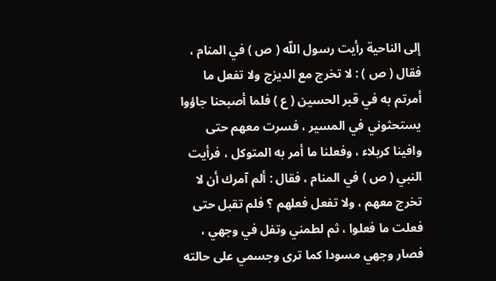إلى الناحية رأيت رسول اللّه ( ص ) في المنام ، فقال ( ص ) : لا تخرج مع الديزج ولا تفعل ما أمرتم به في قبر الحسين ( ع ) فلما أصبحنا جاؤوا يستحثوني في المسير ، فسرت معهم حتى وافينا كربلاء ، وفعلنا ما أمر به المتوكل ، فرأيت النبي ( ص ) في المنام ، فقال : ألم آمرك أن لا تخرج معهم ، ولا تفعل فعلهم ؟ فلم تقبل حتى فعلت ما فعلوا ، ثم لطمني وتفل في وجهي ، فصار وجهي مسودا كما ترى وجسمي على حالته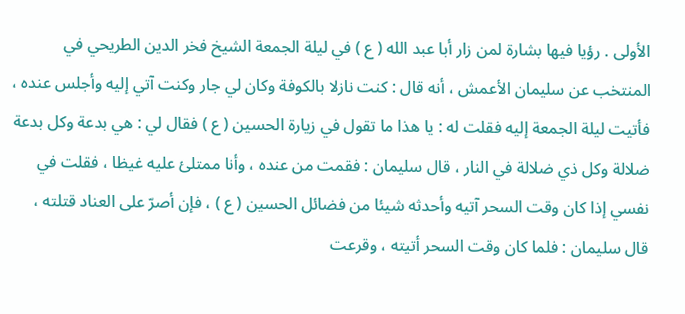الأولى . رؤيا فيها بشارة لمن زار أبا عبد الله ( ع ) في ليلة الجمعة الشيخ فخر الدين الطريحي في المنتخب عن سليمان الأعمش ، أنه قال : كنت نازلا بالكوفة وكان لي جار وكنت آتي إليه وأجلس عنده ، فأتيت ليلة الجمعة إليه فقلت له : يا هذا ما تقول في زيارة الحسين ( ع ) فقال لي : هي بدعة وكل بدعة ضلالة وكل ذي ضلالة في النار ، قال سليمان : فقمت من عنده ، وأنا ممتلئ عليه غيظا ، فقلت في نفسي إذا كان وقت السحر آتيه وأحدثه شيئا من فضائل الحسين ( ع ) ، فإن أصرّ على العناد قتلته ، قال سليمان : فلما كان وقت السحر أتيته ، وقرعت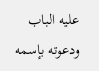عليه الباب ودعوته بإسمه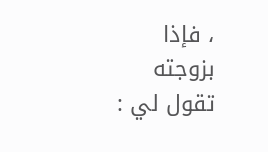، فإذا بزوجته تقول لي :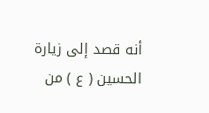أنه قصد إلى زيارة الحسين ( ع ) من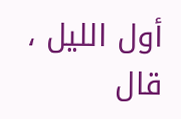أول الليل ، قال